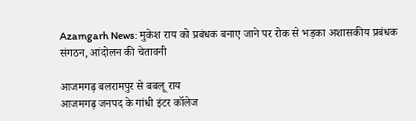Azamgarh News: मुकेश राय को प्रबंधक बनाए जाने पर रोक से भड़का अशासकीय प्रबंधक संगठन, आंदोलन की चेतावनी

आजमगढ़ बलरामपुर से बबलू राय
आजमगढ़ जनपद के गांधी इंटर कॉलेज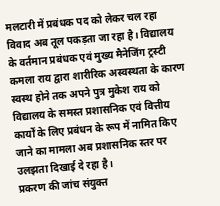मलटारी में प्रबंधक पद को लेकर चल रहा विवाद अब तूल पकड़ता जा रहा है। विद्यालय के वर्तमान प्रबंधक एवं मुख्य मैनेजिंग ट्रस्टी कमला राय द्वारा शारीरिक अस्वस्थता के कारण स्वस्थ होने तक अपने पुत्र मुकेश राय को विद्यालय के समस्त प्रशासनिक एवं वित्तीय कार्यों के लिए प्रबंधन के रूप में नामित किए जाने का मामला अब प्रशासनिक स्तर पर उलझता दिखाई दे रहा है।
प्रकरण की जांच संयुक्त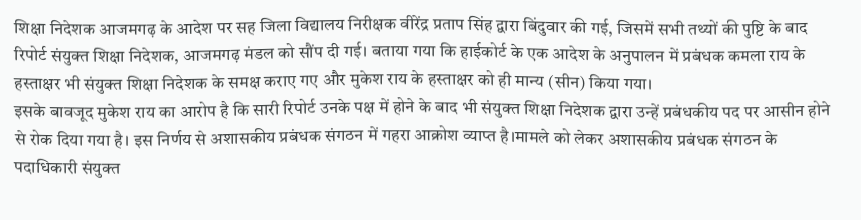शिक्षा निदेशक आजमगढ़ के आदेश पर सह जिला विद्यालय निरीक्षक वीरेंद्र प्रताप सिंह द्वारा बिंदुवार की गई, जिसमें सभी तथ्यों की पुष्टि के बाद रिपोर्ट संयुक्त शिक्षा निदेशक, आजमगढ़ मंडल को सौंप दी गई। बताया गया कि हाईकोर्ट के एक आदेश के अनुपालन में प्रबंधक कमला राय के हस्ताक्षर भी संयुक्त शिक्षा निदेशक के समक्ष कराए गए और मुकेश राय के हस्ताक्षर को ही मान्य (सीन) किया गया।
इसके बावजूद मुकेश राय का आरोप है कि सारी रिपोर्ट उनके पक्ष में होने के बाद भी संयुक्त शिक्षा निदेशक द्वारा उन्हें प्रबंधकीय पद पर आसीन होने से रोक दिया गया है। इस निर्णय से अशासकीय प्रबंधक संगठन में गहरा आक्रोश व्याप्त है।मामले को लेकर अशासकीय प्रबंधक संगठन के पदाधिकारी संयुक्त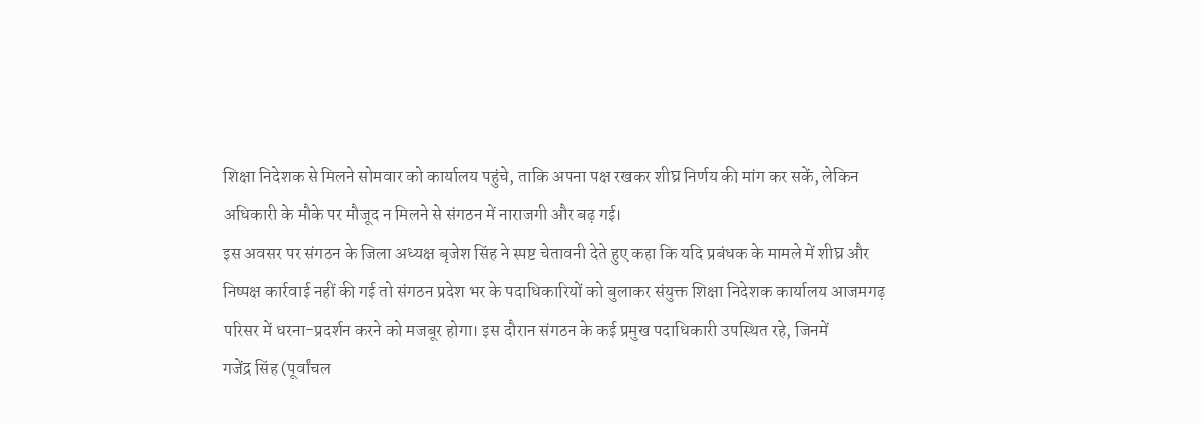शिक्षा निदेशक से मिलने सोमवार को कार्यालय पहुंचे, ताकि अपना पक्ष रखकर शीघ्र निर्णय की मांग कर सकें, लेकिन अधिकारी के मौके पर मौजूद न मिलने से संगठन में नाराजगी और बढ़ गई।
इस अवसर पर संगठन के जिला अध्यक्ष बृजेश सिंह ने स्पष्ट चेतावनी देते हुए कहा कि यदि प्रबंधक के मामले में शीघ्र और निष्पक्ष कार्रवाई नहीं की गई तो संगठन प्रदेश भर के पदाधिकारियों को बुलाकर संयुक्त शिक्षा निदेशक कार्यालय आजमगढ़ परिसर में धरना-प्रदर्शन करने को मजबूर होगा। इस दौरान संगठन के कई प्रमुख पदाधिकारी उपस्थित रहे, जिनमें
गजेंद्र सिंह (पूर्वांचल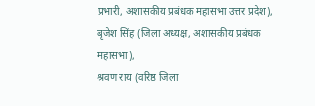प्रभारी, अशासकीय प्रबंधक महासभा उत्तर प्रदेश),
बृजेश सिंह (जिला अध्यक्ष, अशासकीय प्रबंधक महासभा),
श्रवण राय (वरिष्ठ जिला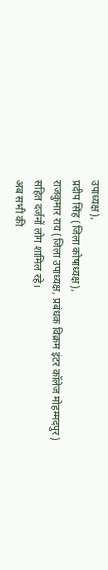उपाध्यक्ष),
प्रदीप सिंह (जिला कोषाध्यक्ष),
राजकुमार राय (जिला उपाध्यक्ष, प्रबंधक विक्रम इंटर कॉलेज मोहम्मदपुर)
सहित दर्जनों लोग शामिल रहे।
अब सभी की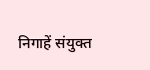निगाहें संयुक्त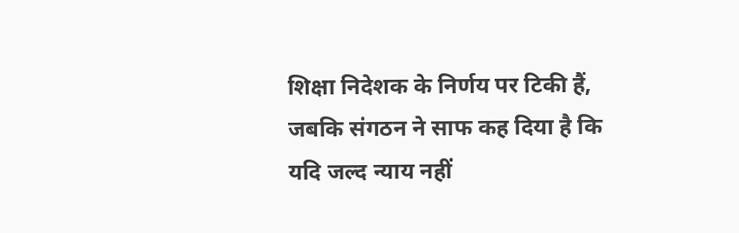शिक्षा निदेशक के निर्णय पर टिकी हैं, जबकि संगठन ने साफ कह दिया है कि यदि जल्द न्याय नहीं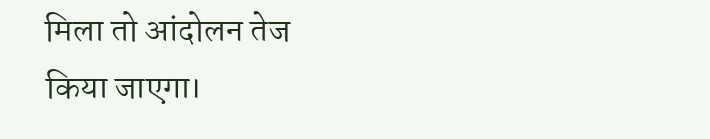मिला तो आंदोलन तेज किया जाएगा।